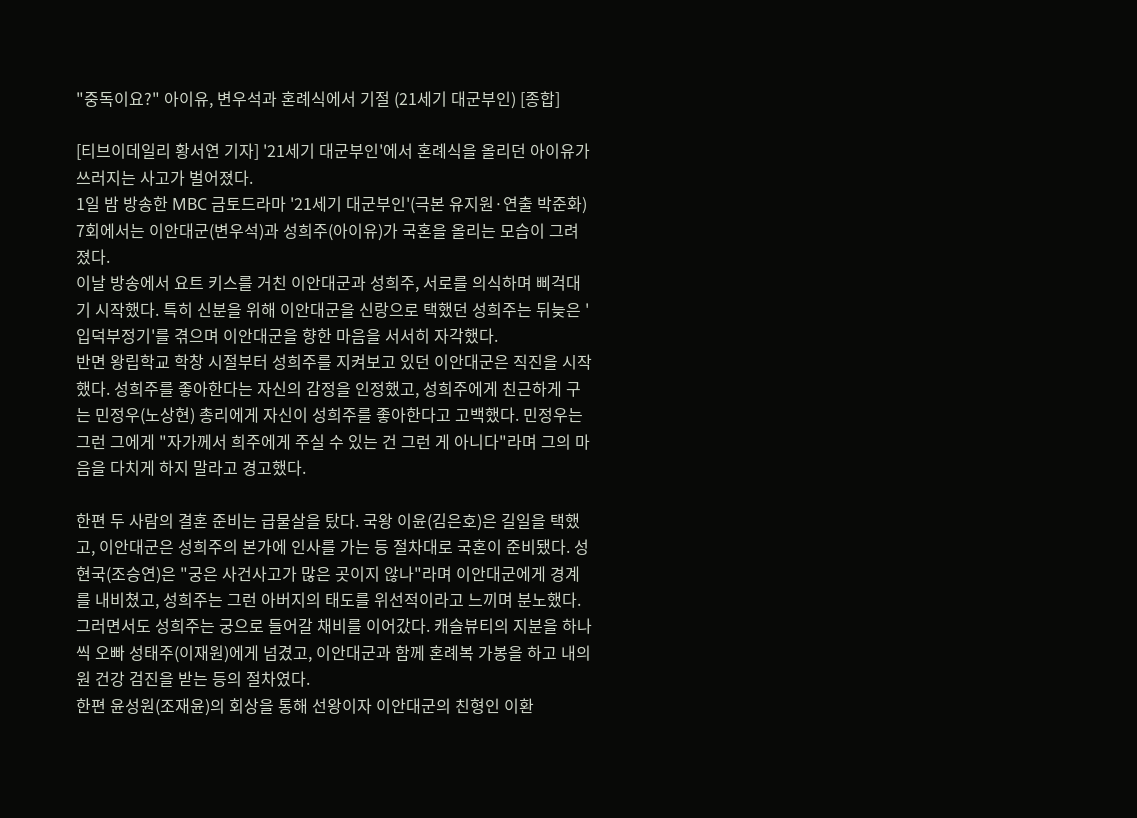"중독이요?" 아이유, 변우석과 혼례식에서 기절 (21세기 대군부인) [종합]

[티브이데일리 황서연 기자] '21세기 대군부인'에서 혼례식을 올리던 아이유가 쓰러지는 사고가 벌어졌다.
1일 밤 방송한 MBC 금토드라마 '21세기 대군부인'(극본 유지원·연출 박준화) 7회에서는 이안대군(변우석)과 성희주(아이유)가 국혼을 올리는 모습이 그려졌다.
이날 방송에서 요트 키스를 거친 이안대군과 성희주, 서로를 의식하며 삐걱대기 시작했다. 특히 신분을 위해 이안대군을 신랑으로 택했던 성희주는 뒤늦은 '입덕부정기'를 겪으며 이안대군을 향한 마음을 서서히 자각했다.
반면 왕립학교 학창 시절부터 성희주를 지켜보고 있던 이안대군은 직진을 시작했다. 성희주를 좋아한다는 자신의 감정을 인정했고, 성희주에게 친근하게 구는 민정우(노상현) 총리에게 자신이 성희주를 좋아한다고 고백했다. 민정우는 그런 그에게 "자가께서 희주에게 주실 수 있는 건 그런 게 아니다"라며 그의 마음을 다치게 하지 말라고 경고했다.

한편 두 사람의 결혼 준비는 급물살을 탔다. 국왕 이윤(김은호)은 길일을 택했고, 이안대군은 성희주의 본가에 인사를 가는 등 절차대로 국혼이 준비됐다. 성현국(조승연)은 "궁은 사건사고가 많은 곳이지 않나"라며 이안대군에게 경계를 내비쳤고, 성희주는 그런 아버지의 태도를 위선적이라고 느끼며 분노했다.
그러면서도 성희주는 궁으로 들어갈 채비를 이어갔다. 캐슬뷰티의 지분을 하나씩 오빠 성태주(이재원)에게 넘겼고, 이안대군과 함께 혼례복 가봉을 하고 내의원 건강 검진을 받는 등의 절차였다.
한편 윤성원(조재윤)의 회상을 통해 선왕이자 이안대군의 친형인 이환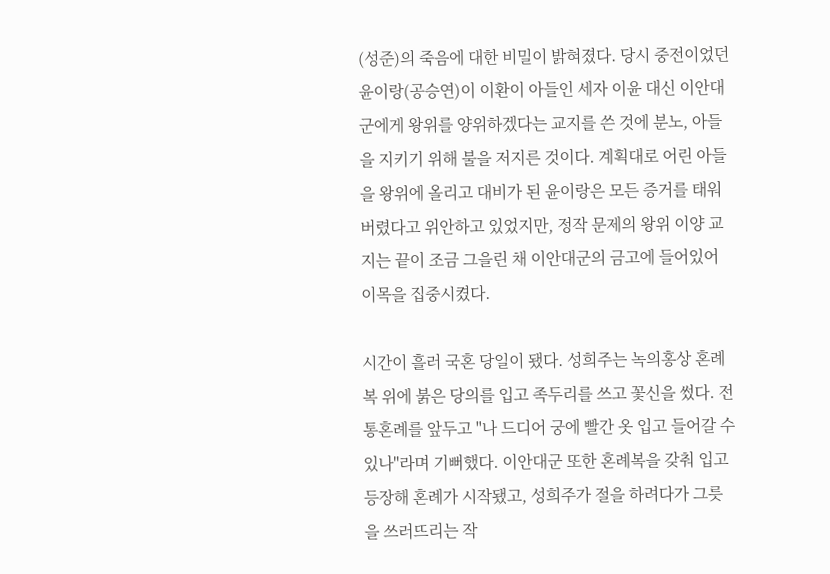(성준)의 죽음에 대한 비밀이 밝혀졌다. 당시 중전이었던 윤이랑(공승연)이 이환이 아들인 세자 이윤 대신 이안대군에게 왕위를 양위하겠다는 교지를 쓴 것에 분노, 아들을 지키기 위해 불을 저지른 것이다. 계획대로 어린 아들을 왕위에 올리고 대비가 된 윤이랑은 모든 증거를 태워버렸다고 위안하고 있었지만, 정작 문제의 왕위 이양 교지는 끝이 조금 그을린 채 이안대군의 금고에 들어있어 이목을 집중시켰다.

시간이 흘러 국혼 당일이 됐다. 성희주는 녹의홍상 혼례복 위에 붉은 당의를 입고 족두리를 쓰고 꽃신을 썼다. 전통혼례를 앞두고 "나 드디어 궁에 빨간 옷 입고 들어갈 수 있나"라며 기뻐했다. 이안대군 또한 혼례복을 갖춰 입고 등장해 혼례가 시작됐고, 성희주가 절을 하려다가 그릇을 쓰러뜨리는 작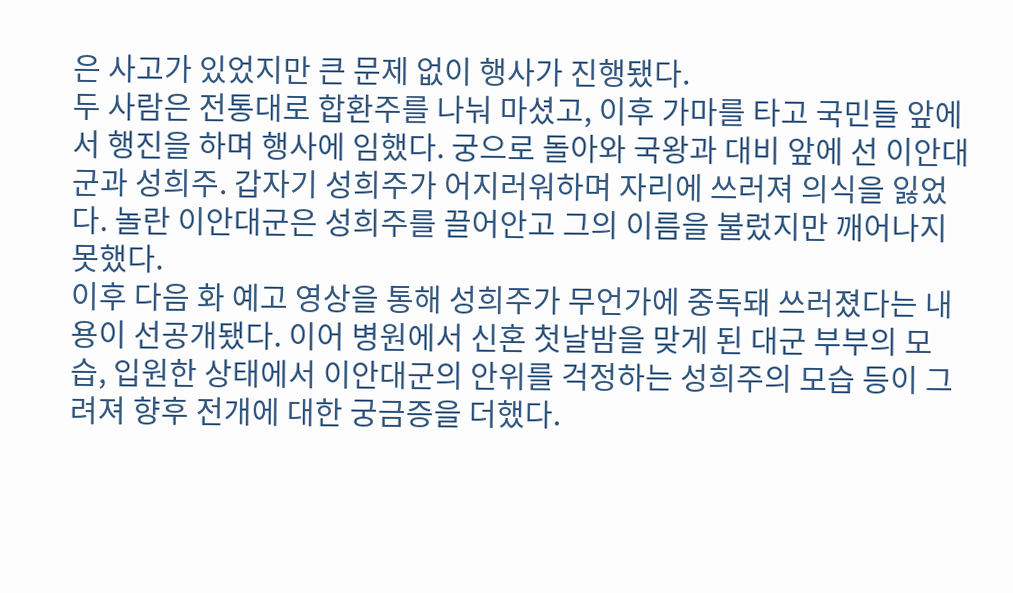은 사고가 있었지만 큰 문제 없이 행사가 진행됐다.
두 사람은 전통대로 합환주를 나눠 마셨고, 이후 가마를 타고 국민들 앞에서 행진을 하며 행사에 임했다. 궁으로 돌아와 국왕과 대비 앞에 선 이안대군과 성희주. 갑자기 성희주가 어지러워하며 자리에 쓰러져 의식을 잃었다. 놀란 이안대군은 성희주를 끌어안고 그의 이름을 불렀지만 깨어나지 못했다.
이후 다음 화 예고 영상을 통해 성희주가 무언가에 중독돼 쓰러졌다는 내용이 선공개됐다. 이어 병원에서 신혼 첫날밤을 맞게 된 대군 부부의 모습, 입원한 상태에서 이안대군의 안위를 걱정하는 성희주의 모습 등이 그려져 향후 전개에 대한 궁금증을 더했다.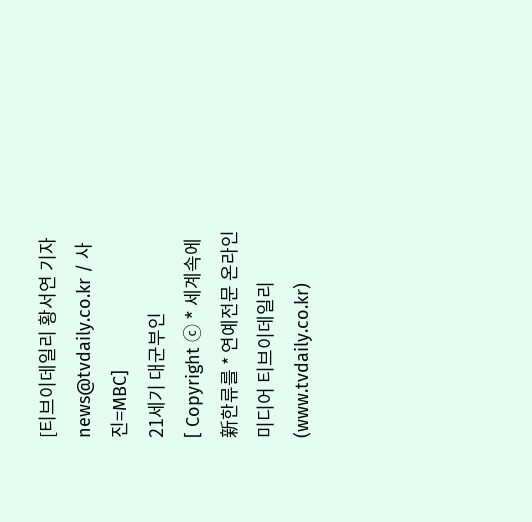[티브이데일리 황서연 기자 news@tvdaily.co.kr / 사진=MBC]
21세기 대군부인
[ Copyright ⓒ * 세계속에 新한류를 * 연예전문 온라인미디어 티브이데일리 (www.tvdaily.co.kr)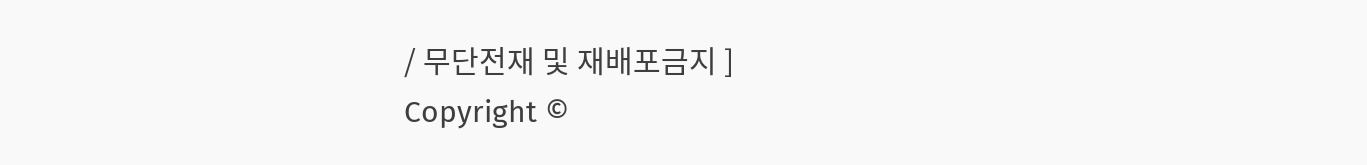/ 무단전재 및 재배포금지 ]
Copyright ©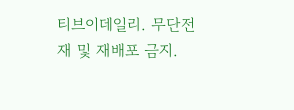티브이데일리. 무단전재 및 재배포 금지.